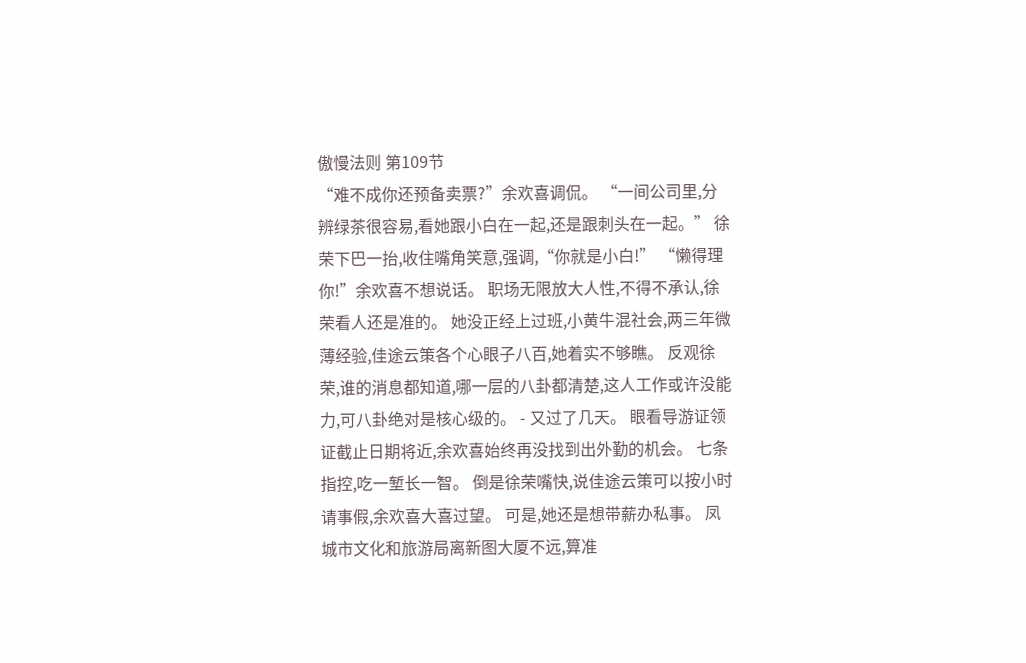傲慢法则 第109节
“难不成你还预备卖票?”余欢喜调侃。 “一间公司里,分辨绿茶很容易,看她跟小白在一起,还是跟刺头在一起。” 徐荣下巴一抬,收住嘴角笑意,强调,“你就是小白!” “懒得理你!”余欢喜不想说话。 职场无限放大人性,不得不承认,徐荣看人还是准的。 她没正经上过班,小黄牛混社会,两三年微薄经验,佳途云策各个心眼子八百,她着实不够瞧。 反观徐荣,谁的消息都知道,哪一层的八卦都清楚,这人工作或许没能力,可八卦绝对是核心级的。 - 又过了几天。 眼看导游证领证截止日期将近,余欢喜始终再没找到出外勤的机会。 七条指控,吃一堑长一智。 倒是徐荣嘴快,说佳途云策可以按小时请事假,余欢喜大喜过望。 可是,她还是想带薪办私事。 凤城市文化和旅游局离新图大厦不远,算准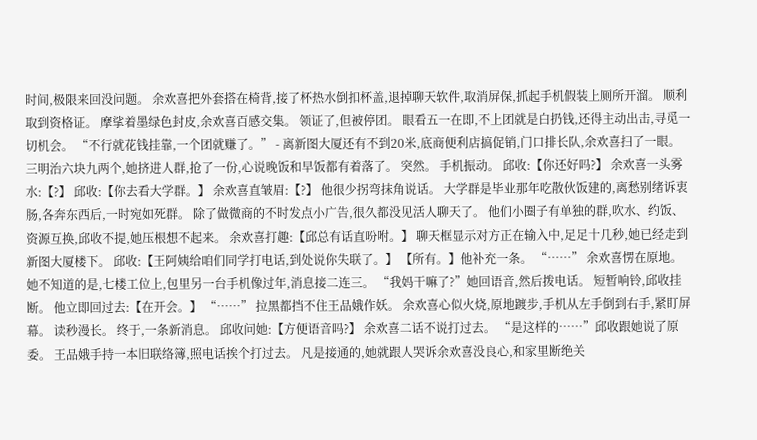时间,极限来回没问题。 余欢喜把外套搭在椅背,接了杯热水倒扣杯盖,退掉聊天软件,取消屏保,抓起手机假装上厕所开溜。 顺利取到资格证。 摩挲着墨绿色封皮,余欢喜百感交集。 领证了,但被停团。 眼看五一在即,不上团就是白扔钱,还得主动出击,寻觅一切机会。 “不行就花钱挂靠,一个团就赚了。” - 离新图大厦还有不到20米,底商便利店搞促销,门口排长队,余欢喜扫了一眼。 三明治六块九两个,她挤进人群,抢了一份,心说晚饭和早饭都有着落了。 突然。 手机振动。 邱收:【你还好吗?】 余欢喜一头雾水:【?】 邱收:【你去看大学群。】 余欢喜直皱眉:【?】 他很少拐弯抹角说话。 大学群是毕业那年吃散伙饭建的,离愁别绪诉衷肠,各奔东西后,一时宛如死群。 除了做微商的不时发点小广告,很久都没见活人聊天了。 他们小圈子有单独的群,吹水、约饭、资源互换,邱收不提,她压根想不起来。 余欢喜打趣:【邱总有话直吩咐。】 聊天框显示对方正在输入中,足足十几秒,她已经走到新图大厦楼下。 邱收:【王阿姨给咱们同学打电话,到处说你失联了。】 【所有。】他补充一条。 “……” 余欢喜愣在原地。 她不知道的是,七楼工位上,包里另一台手机像过年,消息接二连三。 “我妈干嘛了?”她回语音,然后拨电话。 短暂响铃,邱收挂断。 他立即回过去:【在开会。】 “……” 拉黑都挡不住王品娥作妖。 余欢喜心似火烧,原地踱步,手机从左手倒到右手,紧盯屏幕。 读秒漫长。 终于,一条新消息。 邱收问她:【方便语音吗?】 余欢喜二话不说打过去。 “是这样的……”邱收跟她说了原委。 王品娥手持一本旧联络簿,照电话挨个打过去。 凡是接通的,她就跟人哭诉余欢喜没良心,和家里断绝关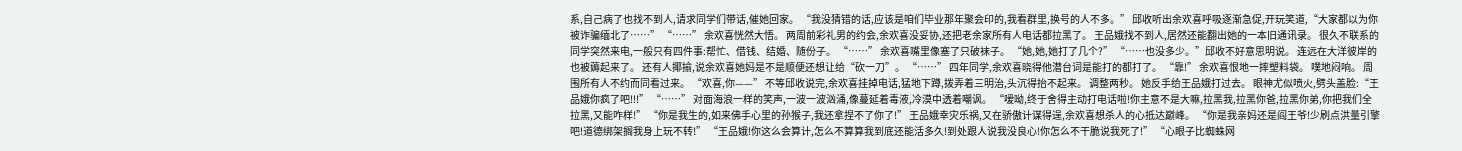系,自己病了也找不到人,请求同学们带话,催她回家。 “我没猜错的话,应该是咱们毕业那年聚会印的,我看群里,换号的人不多。” 邱收听出余欢喜呼吸逐渐急促,开玩笑道,“大家都以为你被诈骗缅北了……” “……” 余欢喜恍然大悟。 两周前彩礼男的约会,余欢喜没妥协,还把老余家所有人电话都拉黑了。 王品娥找不到人,居然还能翻出她的一本旧通讯录。 很久不联系的同学突然来电,一般只有四件事:帮忙、借钱、结婚、随份子。 “……” 余欢喜嘴里像塞了只破袜子。 “她,她,她打了几个?” “……也没多少。”邱收不好意思明说。 连远在大洋彼岸的也被薅起来了。 还有人揶揄,说余欢喜她妈是不是顺便还想让给“砍一刀”。 “……” 四年同学,余欢喜晓得他潜台词是能打的都打了。 “靠!” 余欢喜恨地一摔塑料袋。 噗地闷响。 周围所有人不约而同看过来。 “欢喜,你——” 不等邱收说完,余欢喜挂掉电话,猛地下蹲,拨弄着三明治,头沉得抬不起来。 调整两秒。 她反手给王品娥打过去。 眼神尤似喷火,劈头盖脸:“王品娥你疯了吧!!!” “……” 对面海浪一样的笑声,一波一波汹涌,像蔓延着毒液,冷漠中透着嘲讽。 “嗳呦,终于舍得主动打电话啦!你主意不是大嘛,拉黑我,拉黑你爸,拉黑你弟,你把我们全拉黑,又能咋样!” “你是我生的,如来佛手心里的孙猴子,我还拿捏不了你了!” 王品娥幸灾乐祸,又在骄傲计谋得逞,余欢喜想杀人的心抵达巅峰。 “你是我亲妈还是阎王爷!少刷点洪量引擎吧!道德绑架搁我身上玩不转!” “王品娥!你这么会算计,怎么不算算我到底还能活多久!到处跟人说我没良心!你怎么不干脆说我死了!” “心眼子比蜘蛛网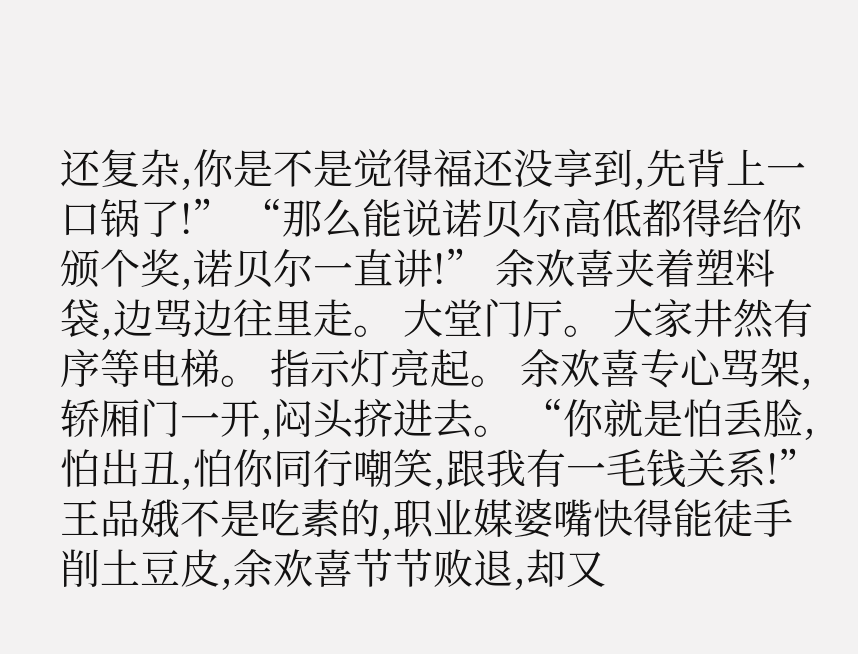还复杂,你是不是觉得福还没享到,先背上一口锅了!” “那么能说诺贝尔高低都得给你颁个奖,诺贝尔一直讲!” 余欢喜夹着塑料袋,边骂边往里走。 大堂门厅。 大家井然有序等电梯。 指示灯亮起。 余欢喜专心骂架,轿厢门一开,闷头挤进去。 “你就是怕丢脸,怕出丑,怕你同行嘲笑,跟我有一毛钱关系!” 王品娥不是吃素的,职业媒婆嘴快得能徒手削土豆皮,余欢喜节节败退,却又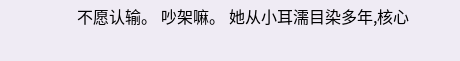不愿认输。 吵架嘛。 她从小耳濡目染多年,核心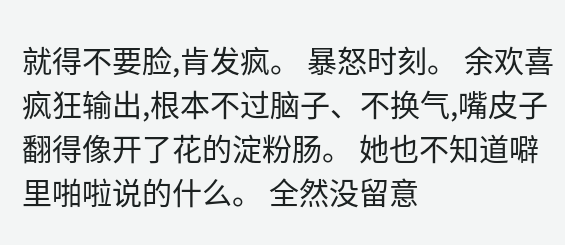就得不要脸,肯发疯。 暴怒时刻。 余欢喜疯狂输出,根本不过脑子、不换气,嘴皮子翻得像开了花的淀粉肠。 她也不知道噼里啪啦说的什么。 全然没留意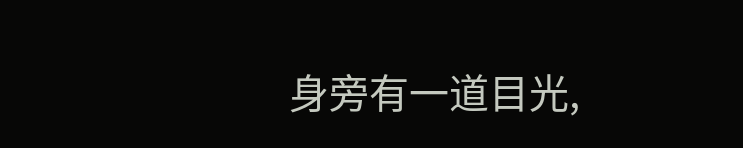身旁有一道目光,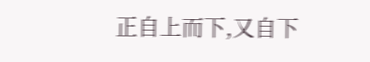正自上而下,又自下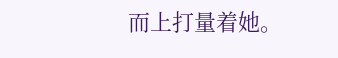而上打量着她。